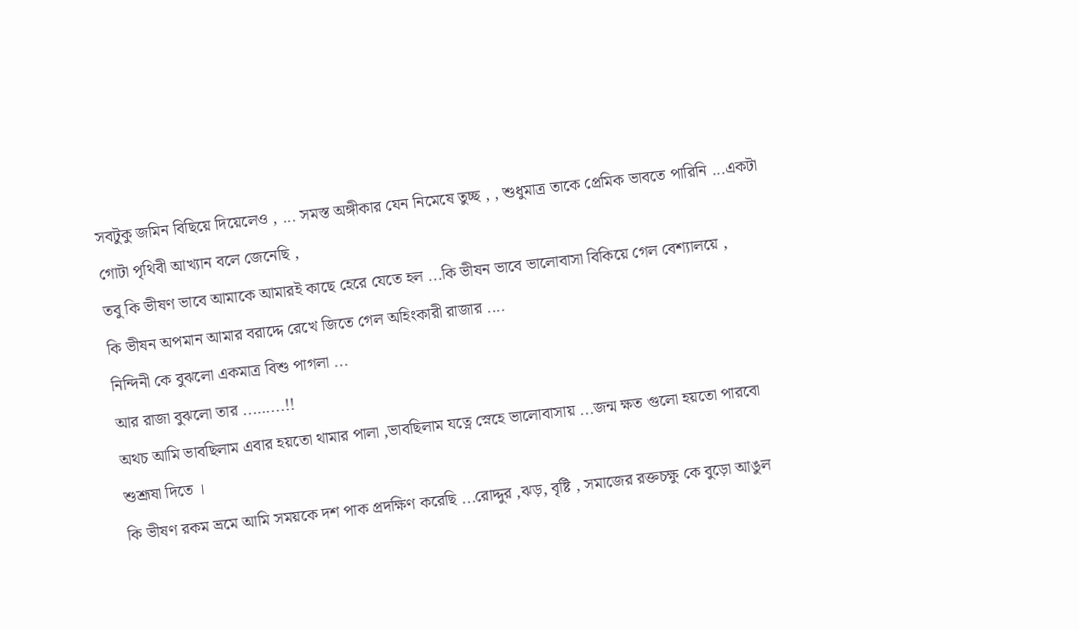সবটুকু জমিন বিছিয়ে দিয়েলেও , ... সমস্ত অঙ্গীকার যেন নিমেষে তুচ্ছ , , শুধুমাত্র তাকে প্রেমিক ভাবতে পারিনি ...একটা গোটা পৃথিবী আখ্যান বলে জেনেছি ,
তবু কি ভীষণ ভাবে আমাকে আমারই কাছে হেরে যেতে হল ...কি ভীষন ভাবে ভালোবাসা বিকিয়ে গেল বেশ্যালয়ে ,
কি ভীষন অপমান আমার বরাদ্দে রেখে জিতে গেল অহিংকারী রাজার ....
নিন্দিনী কে বুঝলো একমাত্র বিশু পাগলা ...
আর রাজা বুঝলো তার ..…....!!
অথচ আমি ভাবছিলাম এবার হয়তো থামার পালা ,ভাবছিলাম যত্নে স্নেহে ভালোবাসায় ...জন্ম ক্ষত গুলো হয়তো পারবো শুশ্রূষা দিতে ।
কি ভীষণ রকম ভ্রমে আমি সময়কে দশ পাক প্রদক্ষিণ করেছি ...রোদ্দুর ,ঝড়, বৃষ্টি , সমাজের রক্তচক্ষু কে বুড়ো আঙুল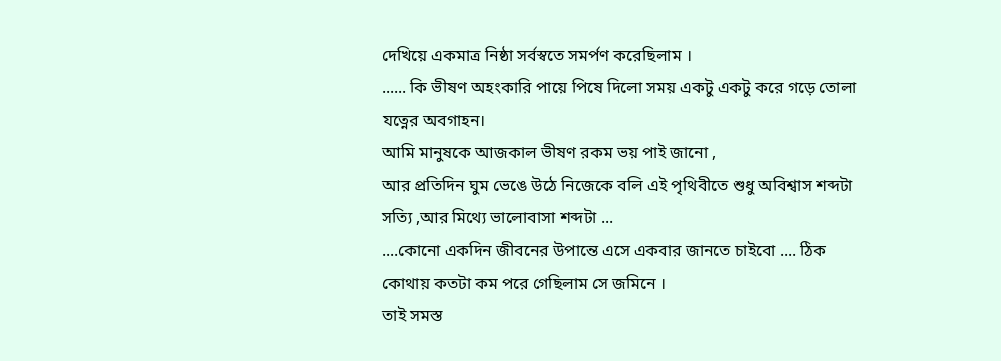দেখিয়ে একমাত্র নিষ্ঠা সর্বস্বতে সমর্পণ করেছিলাম ।
...... কি ভীষণ অহংকারি পায়ে পিষে দিলো সময় একটু একটু করে গড়ে তোলা যত্নের অবগাহন।
আমি মানুষকে আজকাল ভীষণ রকম ভয় পাই জানো ,
আর প্রতিদিন ঘুম ভেঙে উঠে নিজেকে বলি এই পৃথিবীতে শুধু অবিশ্বাস শব্দটা সত্যি ,আর মিথ্যে ভালোবাসা শব্দটা ...
....কোনো একদিন জীবনের উপান্তে এসে একবার জানতে চাইবো .... ঠিক কোথায় কতটা কম পরে গেছিলাম সে জমিনে ।
তাই সমস্ত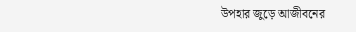উপহার জুড়ে আজীবনের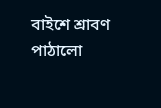বাইশে শ্রাবণ পাঠালো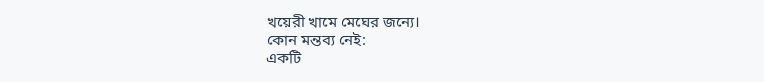খয়েরী খামে মেঘের জন্যে।
কোন মন্তব্য নেই:
একটি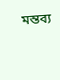মন্তব্য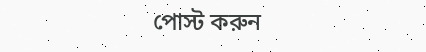পোস্ট করুন